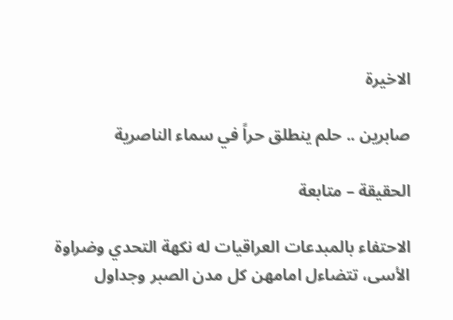الاخيرة

صابرين .. حلم ينطلق حراً في سماء الناصرية

الحقيقة – متابعة

الاحتفاء بالمبدعات العراقيات له نكهة التحدي وضراوة الأسى، تتضاءل امامهن كل مدن الصبر وجداول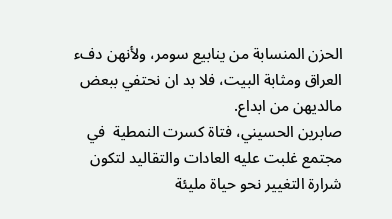الحزن المنسابة من ينابيع سومر، ولأنهن دفء العراق ومثابة البيت، فلا بد ان نحتفي ببعض مالديهن من ابداع.
صابرين الحسيني، فتاة كسرت النمطية  في مجتمع غلبت عليه العادات والتقاليد لتكون شرارة التغيير نحو حياة مليئة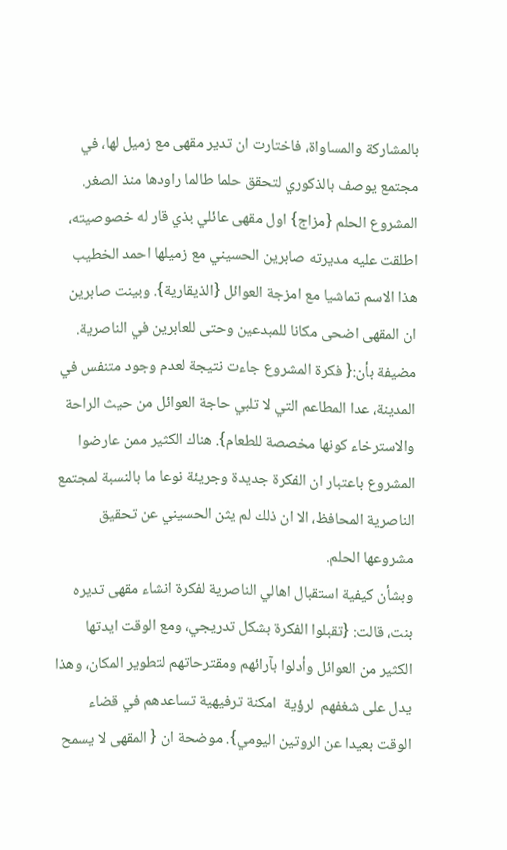بالمشاركة والمساواة، فاختارت ان تدير مقهى مع زميل لها، في مجتمع يوصف بالذكوري لتحقق حلما طالما راودها منذ الصغر.
المشروع الحلم {مزاج} اول مقهى عائلي بذي قار له خصوصيته، اطلقت عليه مديرته صابرين الحسيني مع زميلها احمد الخطيب هذا الاسم تماشيا مع امزجة العوائل {الذيقارية}. وبينت صابرين ان المقهى اضحى مكانا للمبدعين وحتى للعابرين في الناصرية. مضيفة بأن:{ فكرة المشروع جاءت نتيجة لعدم وجود متنفس في المدينة، عدا المطاعم التي لا تلبي حاجة العوائل من حيث الراحة والاسترخاء كونها مخصصة للطعام}. هناك الكثير ممن عارضوا المشروع باعتبار ان الفكرة جديدة وجريئة نوعا ما بالنسبة لمجتمع الناصرية المحافظ، الا ان ذلك لم يثن الحسيني عن تحقيق مشروعها الحلم.
وبشأن كيفية استقبال اهالي الناصرية لفكرة انشاء مقهى تديره بنت، قالت: {تقبلوا الفكرة بشكل تدريجي، ومع الوقت ايدتها الكثير من العوائل وأدلوا بآرائهم ومقترحاتهم لتطوير المكان، وهذا  يدل على شغفهم  لرؤية  امكنة ترفيهية تساعدهم في قضاء الوقت بعيدا عن الروتين اليومي}. موضحة ان { المقهى لا يسمح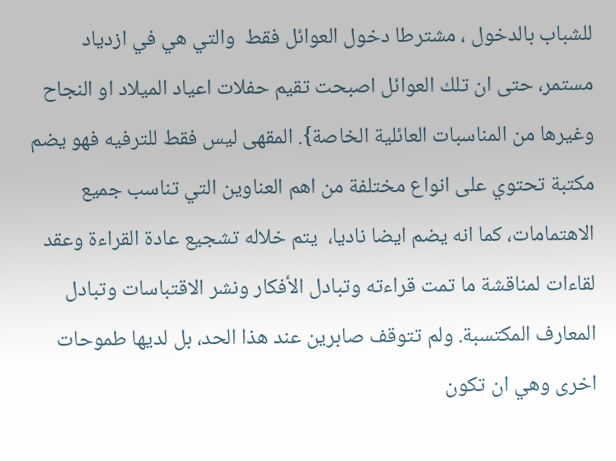للشباب بالدخول ، مشترطا دخول العوائل فقط  والتي هي في ازدياد مستمر، حتى ان تلك العوائل اصبحت تقيم حفلات اعياد الميلاد او النجاح  وغيرها من المناسبات العائلية الخاصة}. المقهى ليس فقط للترفيه فهو يضم مكتبة تحتوي على انواع مختلفة من اهم العناوين التي تناسب جميع الاهتمامات، كما انه يضم ايضا ناديا،  يتم خلاله تشجيع عادة القراءة وعقد لقاءات لمناقشة ما تمت قراءته وتبادل الأفكار ونشر الاقتباسات وتبادل المعارف المكتسبة. ولم تتوقف صابرين عند هذا الحد، بل لديها طموحات اخرى وهي ان تكون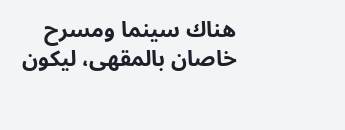هناك سينما ومسرح خاصان بالمقهى، ليكون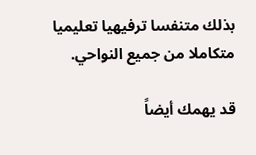بذلك متنفسا ترفيهيا تعليميا متكاملا من جميع النواحي.

قد يهمك أيضاً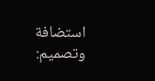استضافة وتصميم: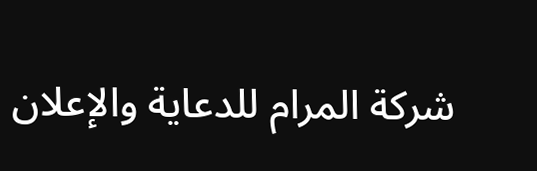شركة المرام للدعاية والإعلان